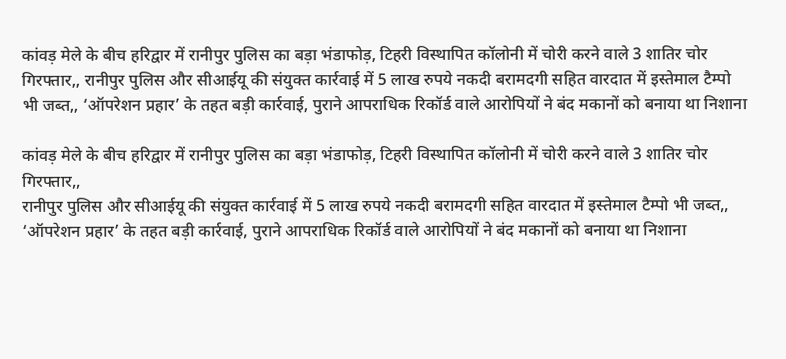कांवड़ मेले के बीच हरिद्वार में रानीपुर पुलिस का बड़ा भंडाफोड़, टिहरी विस्थापित कॉलोनी में चोरी करने वाले 3 शातिर चोर गिरफ्तार,, रानीपुर पुलिस और सीआईयू की संयुक्त कार्रवाई में 5 लाख रुपये नकदी बरामदगी सहित वारदात में इस्तेमाल टैम्पो भी जब्त,, ‘ऑपरेशन प्रहार’ के तहत बड़ी कार्रवाई, पुराने आपराधिक रिकॉर्ड वाले आरोपियों ने बंद मकानों को बनाया था निशाना

कांवड़ मेले के बीच हरिद्वार में रानीपुर पुलिस का बड़ा भंडाफोड़, टिहरी विस्थापित कॉलोनी में चोरी करने वाले 3 शातिर चोर गिरफ्तार,,
रानीपुर पुलिस और सीआईयू की संयुक्त कार्रवाई में 5 लाख रुपये नकदी बरामदगी सहित वारदात में इस्तेमाल टैम्पो भी जब्त,,
‘ऑपरेशन प्रहार’ के तहत बड़ी कार्रवाई, पुराने आपराधिक रिकॉर्ड वाले आरोपियों ने बंद मकानों को बनाया था निशाना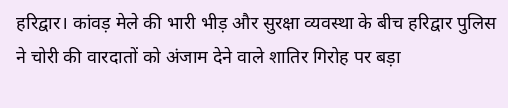हरिद्वार। कांवड़ मेले की भारी भीड़ और सुरक्षा व्यवस्था के बीच हरिद्वार पुलिस ने चोरी की वारदातों को अंजाम देने वाले शातिर गिरोह पर बड़ा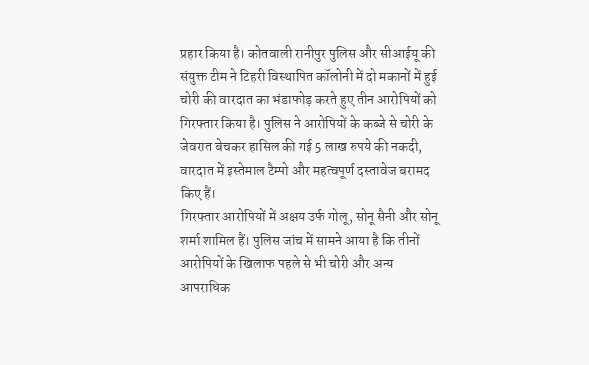प्रहार किया है। कोतवाली रानीपुर पुलिस और सीआईयू की संयुक्त टीम ने टिहरी विस्थापित कॉलोनी में दो मकानों में हुई चोरी की वारदात का भंडाफोड़ करते हुए तीन आरोपियों को गिरफ्तार किया है। पुलिस ने आरोपियों के कब्जे से चोरी के जेवरात बेचकर हासिल की गई 5 लाख रुपये की नकदी, वारदात में इस्तेमाल टैम्पो और महत्वपूर्ण दस्तावेज बरामद किए हैं।
गिरफ्तार आरोपियों में अक्षय उर्फ गोलू, सोनू सैनी और सोनू शर्मा शामिल हैं। पुलिस जांच में सामने आया है कि तीनों आरोपियों के खिलाफ पहले से भी चोरी और अन्य आपराधिक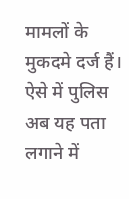मामलों के मुकदमे दर्ज हैं। ऐसे में पुलिस अब यह पता लगाने में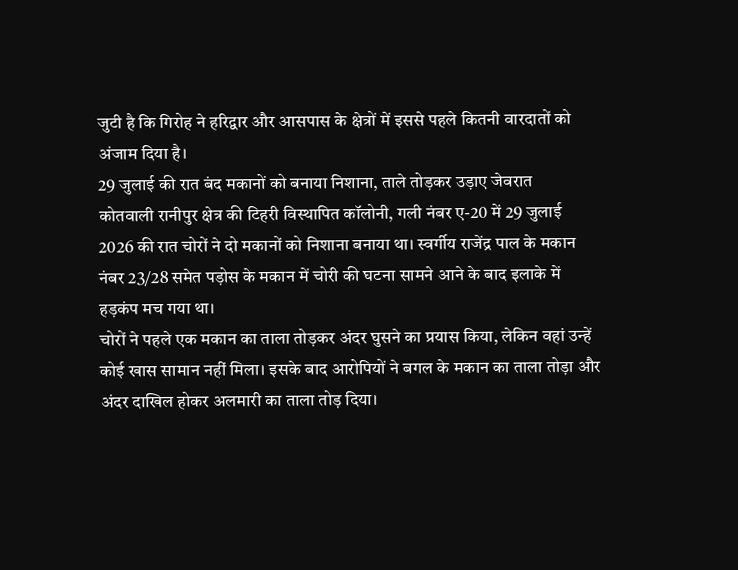जुटी है कि गिरोह ने हरिद्वार और आसपास के क्षेत्रों में इससे पहले कितनी वारदातों को अंजाम दिया है।
29 जुलाई की रात बंद मकानों को बनाया निशाना, ताले तोड़कर उड़ाए जेवरात
कोतवाली रानीपुर क्षेत्र की टिहरी विस्थापित कॉलोनी, गली नंबर ए-20 में 29 जुलाई 2026 की रात चोरों ने दो मकानों को निशाना बनाया था। स्वर्गीय राजेंद्र पाल के मकान नंबर 23/28 समेत पड़ोस के मकान में चोरी की घटना सामने आने के बाद इलाके में हड़कंप मच गया था।
चोरों ने पहले एक मकान का ताला तोड़कर अंदर घुसने का प्रयास किया, लेकिन वहां उन्हें कोई खास सामान नहीं मिला। इसके बाद आरोपियों ने बगल के मकान का ताला तोड़ा और अंदर दाखिल होकर अलमारी का ताला तोड़ दिया।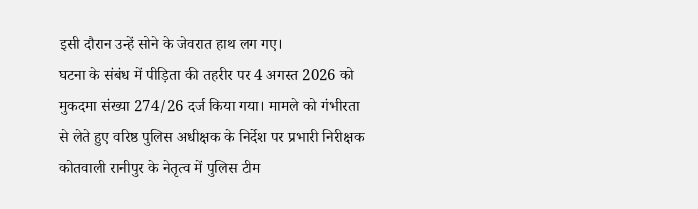इसी दौरान उन्हें सोने के जेवरात हाथ लग गए।
घटना के संबंध में पीड़िता की तहरीर पर 4 अगस्त 2026 को मुकदमा संख्या 274/26 दर्ज किया गया। मामले को गंभीरता से लेते हुए वरिष्ठ पुलिस अधीक्षक के निर्देश पर प्रभारी निरीक्षक कोतवाली रानीपुर के नेतृत्व में पुलिस टीम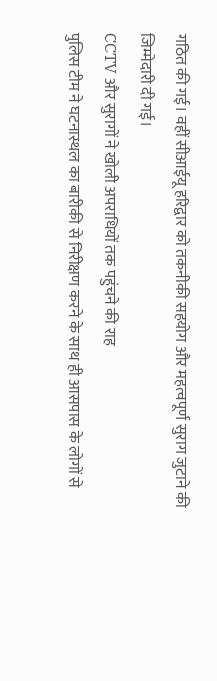गठित की गई। वहीं सीआईयू हरिद्वार को तकनीकी सहयोग और महत्वपूर्ण सुराग जुटाने की जिम्मेदारी दी गई।
CCTV और सुरागों ने खोली अपराधियों तक पहुंचने की राह
पुलिस टीम ने घटनास्थल का बारीकी से निरीक्षण करने के साथ ही आसपास के लोगों से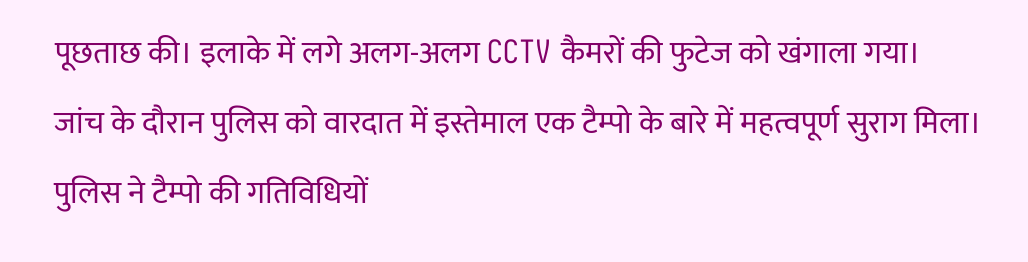पूछताछ की। इलाके में लगे अलग-अलग CCTV कैमरों की फुटेज को खंगाला गया।
जांच के दौरान पुलिस को वारदात में इस्तेमाल एक टैम्पो के बारे में महत्वपूर्ण सुराग मिला। पुलिस ने टैम्पो की गतिविधियों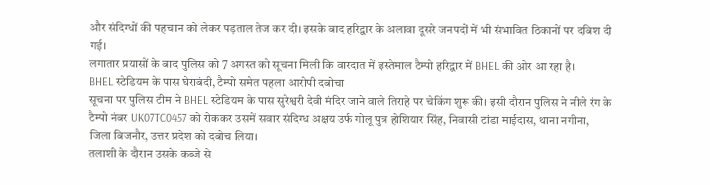और संदिग्धों की पहचान को लेकर पड़ताल तेज कर दी। इसके बाद हरिद्वार के अलावा दूसरे जनपदों में भी संभावित ठिकानों पर दबिश दी गई।
लगातार प्रयासों के बाद पुलिस को 7 अगस्त को सूचना मिली कि वारदात में इस्तेमाल टैम्पो हरिद्वार में BHEL की ओर आ रहा है।
BHEL स्टेडियम के पास घेराबंदी, टैम्पो समेत पहला आरोपी दबोचा
सूचना पर पुलिस टीम ने BHEL स्टेडियम के पास सुरेश्वरी देवी मंदिर जाने वाले तिराहे पर चेकिंग शुरू की। इसी दौरान पुलिस ने नीले रंग के टैम्पो नंबर UK07TC0457 को रोककर उसमें सवार संदिग्ध अक्षय उर्फ गोलू पुत्र होशियार सिंह, निवासी टांडा माईदास, थाना नगीना, जिला बिजनौर, उत्तर प्रदेश को दबोच लिया।
तलाशी के दौरान उसके कब्जे से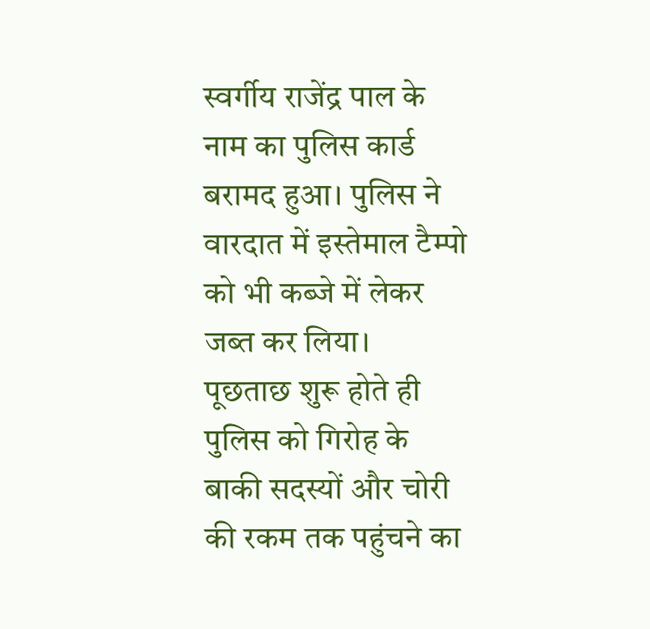स्वर्गीय राजेंद्र पाल के नाम का पुलिस कार्ड बरामद हुआ। पुलिस ने वारदात में इस्तेमाल टैम्पो को भी कब्जे में लेकर जब्त कर लिया।
पूछताछ शुरू होते ही पुलिस को गिरोह के बाकी सदस्यों और चोरी की रकम तक पहुंचने का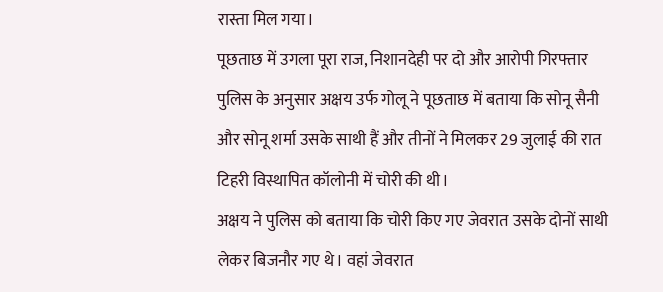रास्ता मिल गया।
पूछताछ में उगला पूरा राज, निशानदेही पर दो और आरोपी गिरफ्तार
पुलिस के अनुसार अक्षय उर्फ गोलू ने पूछताछ में बताया कि सोनू सैनी और सोनू शर्मा उसके साथी हैं और तीनों ने मिलकर 29 जुलाई की रात टिहरी विस्थापित कॉलोनी में चोरी की थी।
अक्षय ने पुलिस को बताया कि चोरी किए गए जेवरात उसके दोनों साथी लेकर बिजनौर गए थे। वहां जेवरात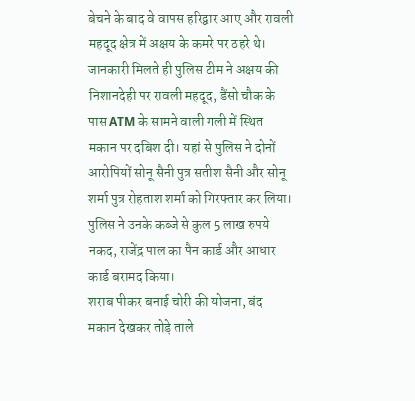बेचने के बाद वे वापस हरिद्वार आए और रावली महदूद क्षेत्र में अक्षय के कमरे पर ठहरे थे।
जानकारी मिलते ही पुलिस टीम ने अक्षय की निशानदेही पर रावली महदूद, डैंसो चौक के पास ATM के सामने वाली गली में स्थित मकान पर दबिश दी। यहां से पुलिस ने दोनों आरोपियों सोनू सैनी पुत्र सतीश सैनी और सोनू शर्मा पुत्र रोहताश शर्मा को गिरफ्तार कर लिया।
पुलिस ने उनके कब्जे से कुल 5 लाख रुपये नकद, राजेंद्र पाल का पैन कार्ड और आधार कार्ड बरामद किया।
शराब पीकर बनाई चोरी की योजना, बंद मकान देखकर तोड़े ताले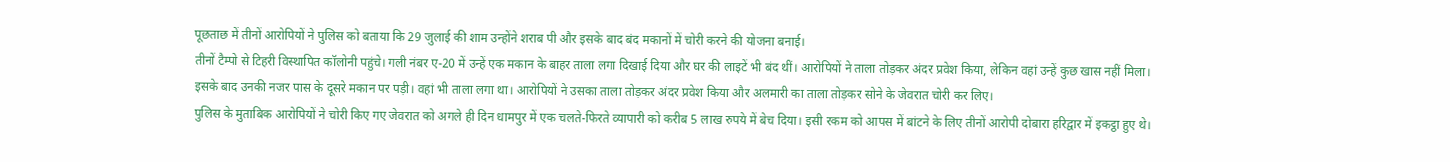पूछताछ में तीनों आरोपियों ने पुलिस को बताया कि 29 जुलाई की शाम उन्होंने शराब पी और इसके बाद बंद मकानों में चोरी करने की योजना बनाई।
तीनों टैम्पो से टिहरी विस्थापित कॉलोनी पहुंचे। गली नंबर ए-20 में उन्हें एक मकान के बाहर ताला लगा दिखाई दिया और घर की लाइटें भी बंद थीं। आरोपियों ने ताला तोड़कर अंदर प्रवेश किया, लेकिन वहां उन्हें कुछ खास नहीं मिला।
इसके बाद उनकी नजर पास के दूसरे मकान पर पड़ी। वहां भी ताला लगा था। आरोपियों ने उसका ताला तोड़कर अंदर प्रवेश किया और अलमारी का ताला तोड़कर सोने के जेवरात चोरी कर लिए।
पुलिस के मुताबिक आरोपियों ने चोरी किए गए जेवरात को अगले ही दिन धामपुर में एक चलते-फिरते व्यापारी को करीब 5 लाख रुपये में बेच दिया। इसी रकम को आपस में बांटने के लिए तीनों आरोपी दोबारा हरिद्वार में इकट्ठा हुए थे।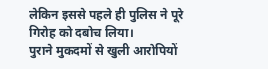लेकिन इससे पहले ही पुलिस ने पूरे गिरोह को दबोच लिया।
पुराने मुकदमों से खुली आरोपियों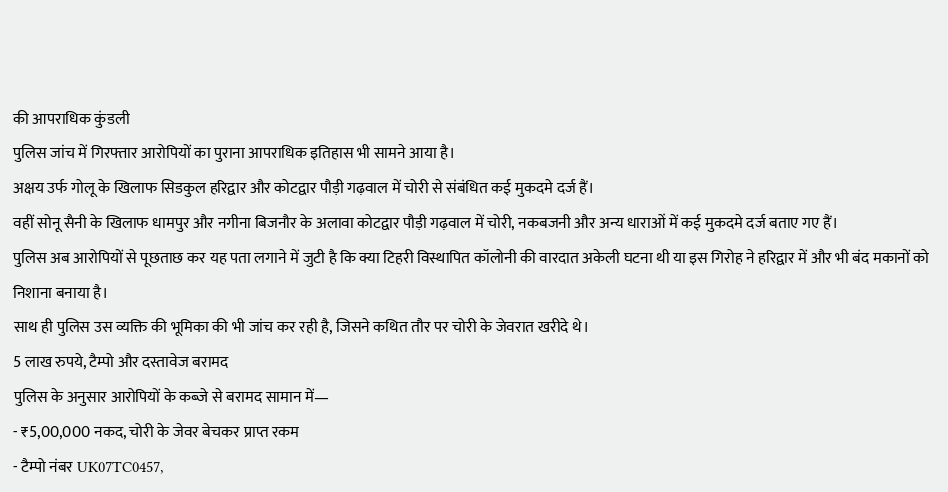की आपराधिक कुंडली
पुलिस जांच में गिरफ्तार आरोपियों का पुराना आपराधिक इतिहास भी सामने आया है।
अक्षय उर्फ गोलू के खिलाफ सिडकुल हरिद्वार और कोटद्वार पौड़ी गढ़वाल में चोरी से संबंधित कई मुकदमे दर्ज हैं।
वहीं सोनू सैनी के खिलाफ धामपुर और नगीना बिजनौर के अलावा कोटद्वार पौड़ी गढ़वाल में चोरी, नकबजनी और अन्य धाराओं में कई मुकदमे दर्ज बताए गए हैं।
पुलिस अब आरोपियों से पूछताछ कर यह पता लगाने में जुटी है कि क्या टिहरी विस्थापित कॉलोनी की वारदात अकेली घटना थी या इस गिरोह ने हरिद्वार में और भी बंद मकानों को निशाना बनाया है।
साथ ही पुलिस उस व्यक्ति की भूमिका की भी जांच कर रही है, जिसने कथित तौर पर चोरी के जेवरात खरीदे थे।
5 लाख रुपये, टैम्पो और दस्तावेज बरामद
पुलिस के अनुसार आरोपियों के कब्जे से बरामद सामान में—
- ₹5,00,000 नकद, चोरी के जेवर बेचकर प्राप्त रकम
- टैम्पो नंबर UK07TC0457,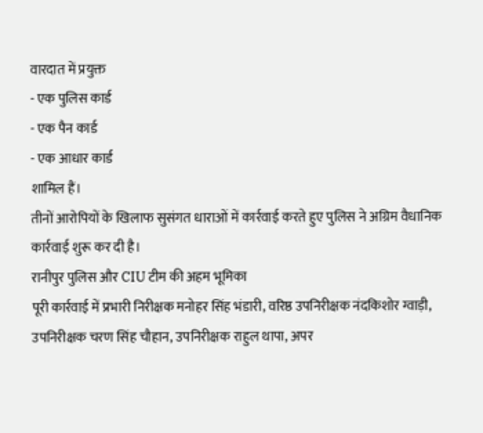वारदात में प्रयुक्त
- एक पुलिस कार्ड
- एक पैन कार्ड
- एक आधार कार्ड
शामिल हैं।
तीनों आरोपियों के खिलाफ सुसंगत धाराओं में कार्रवाई करते हुए पुलिस ने अग्रिम वैधानिक कार्रवाई शुरू कर दी है।
रानीपुर पुलिस और CIU टीम की अहम भूमिका
पूरी कार्रवाई में प्रभारी निरीक्षक मनोहर सिंह भंडारी, वरिष्ठ उपनिरीक्षक नंदकिशोर ग्वाड़ी, उपनिरीक्षक चरण सिंह चौहान, उपनिरीक्षक राहुल थापा, अपर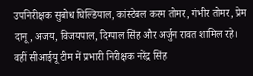उपनिरीक्षक सुबोध घिल्डियाल, कांस्टेबल करम तोमर, गंभीर तोमर, प्रेम दानू, अजय, विजयपाल, दिग्पाल सिंह और अर्जुन रावत शामिल रहे।
वहीं सीआईयू टीम में प्रभारी निरीक्षक नरेंद्र सिंह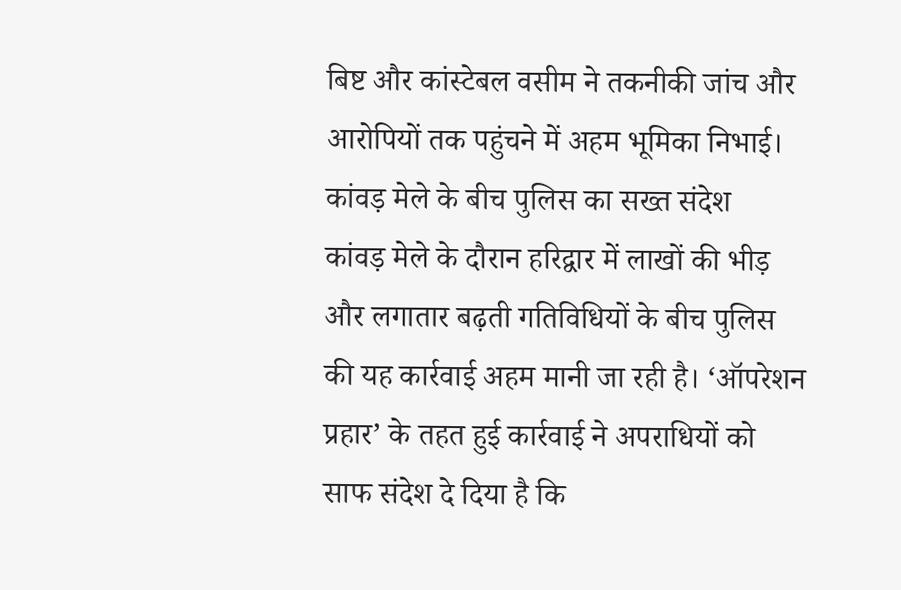बिष्ट और कांस्टेबल वसीम ने तकनीकी जांच और आरोपियों तक पहुंचने में अहम भूमिका निभाई।
कांवड़ मेले के बीच पुलिस का सख्त संदेश
कांवड़ मेले के दौरान हरिद्वार में लाखों की भीड़ और लगातार बढ़ती गतिविधियों के बीच पुलिस की यह कार्रवाई अहम मानी जा रही है। ‘ऑपरेशन प्रहार’ के तहत हुई कार्रवाई ने अपराधियों को साफ संदेश दे दिया है कि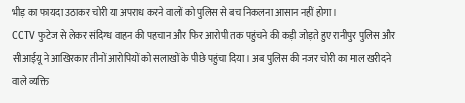भीड़ का फायदा उठाकर चोरी या अपराध करने वालों को पुलिस से बच निकलना आसान नहीं होगा।
CCTV फुटेज से लेकर संदिग्ध वाहन की पहचान और फिर आरोपी तक पहुंचने की कड़ी जोड़ते हुए रानीपुर पुलिस और सीआईयू ने आखिरकार तीनों आरोपियों को सलाखों के पीछे पहुंचा दिया। अब पुलिस की नजर चोरी का माल खरीदने वाले व्यक्ति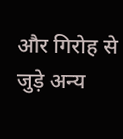और गिरोह से जुड़े अन्य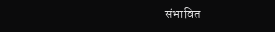संभावित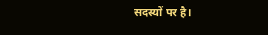सदस्यों पर है।